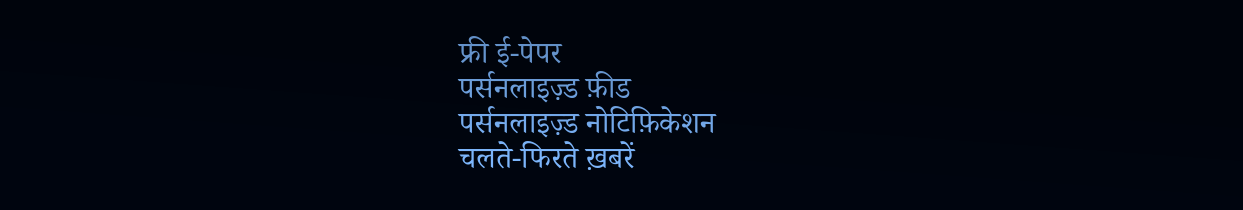फ्री ई-पेपर
पर्सनलाइज़्ड फ़ीड
पर्सनलाइज़्ड नोटिफ़िकेशन
चलते-फिरते ख़बरें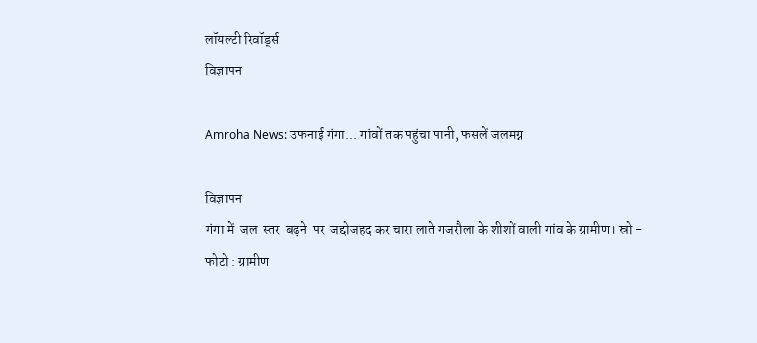लॉयल्टी रिवॉर्ड्स
विज्ञापन

Amroha News: उफनाई गंगा... गांवों तक पहुंचा पानी, फसलें जलमग्न

विज्ञापन
गंगा में  जल  स्तर  बढ़ने  पर  जद्दोजहद कर चारा लाते गजरौला के शीशों वाली गांव के ग्रामीण। स्रो - फोटो : ग्रामीण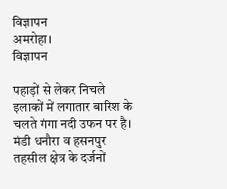विज्ञापन
अमरोहा।
विज्ञापन

पहाड़ों से लेकर निचले इलाकों में लगातार बारिश के चलते गंगा नदी उफन पर है। मंडी धनौरा व हसनपुर तहसील क्षेत्र के दर्जनों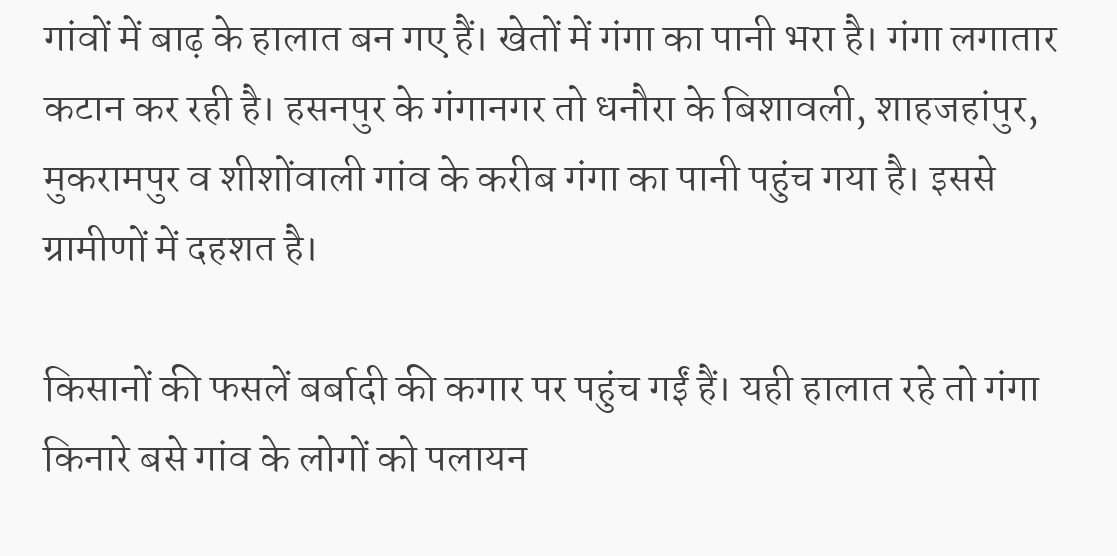गांवों में बाढ़ के हालात बन गए हैं। खेतों में गंगा का पानी भरा है। गंगा लगातार कटान कर रही है। हसनपुर के गंगानगर तो धनौरा के बिशावली, शाहजहांपुर, मुकरामपुर व शीशोंवाली गांव के करीब गंगा का पानी पहुंच गया है। इससे ग्रामीणों में दहशत है।

किसानों की फसलें बर्बादी की कगार पर पहुंच गईं हैं। यही हालात रहे तो गंगा किनारे बसे गांव के लोगों को पलायन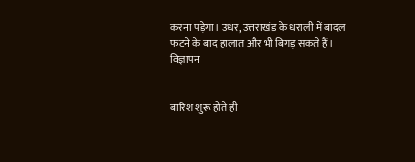करना पड़ेगा। उधर, उत्तराखंड के धराली में बादल फटने के बाद हालात और भी बिगड़ सकते हैं।
विज्ञापन


बारिश शुरू होते ही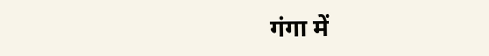गंगा में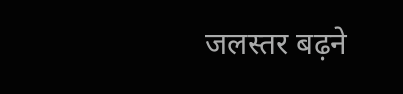जलस्तर बढ़ने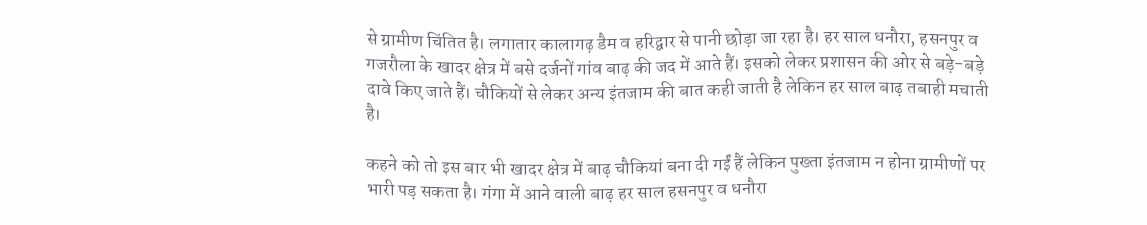से ग्रामीण चिंतित है। लगातार कालागढ़ डैम व हरिद्वार से पानी छोड़ा जा रहा है। हर साल धनौरा, हसनपुर व गजरौला के खादर क्षेत्र में बसे दर्जनों गांव बाढ़ की जद में आते हैं। इसको लेकर प्रशासन की ओर से बड़े-बड़े दावे किए जाते हैं। चौकियों से लेकर अन्य इंतजाम की बात कही जाती है लेकिन हर साल बाढ़ तबाही मचाती है।

कहने को तो इस बार भी खादर क्षेत्र में बाढ़ चौकियां बना दी गईं हैं लेकिन पुख्ता इंतजाम न होना ग्रामीणों पर भारी पड़ सकता है। गंगा में आने वाली बाढ़ हर साल हसनपुर व धनौरा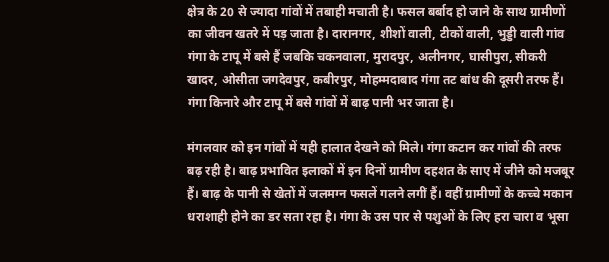क्षेत्र के 20 से ज्यादा गांवों में तबाही मचाती है। फसल बर्बाद हो जाने के साथ ग्रामीणों का जीवन खतरे में पड़ जाता है। दारानगर, शीशों वाली, टीकों वाली, भुड्डी वाली गांव गंगा के टापू में बसे हैं जबकि चकनवाला, मुरादपुर, अलीनगर, घासीपुरा, सीकरी खादर, ओसीता जगदेवपुर, कबीरपुर, मोहम्मदाबाद गंगा तट बांध की दूसरी तरफ हैं। गंगा किनारे और टापू में बसे गांवों में बाढ़ पानी भर जाता है।

मंगलवार को इन गांवों में यही हालात देखने को मिले। गंगा कटान कर गांवों की तरफ बढ़ रही है। बाढ़ प्रभावित इलाकों में इन दिनों ग्रामीण दहशत के साए में जीने को मजबूर हैं। बाढ़ के पानी से खेतों में जलमग्न फसलें गलने लगीं हैं। वहीं ग्रामीणों के कच्चे मकान धराशाही होने का डर सता रहा है। गंगा के उस पार से पशुओं के लिए हरा चारा व भूसा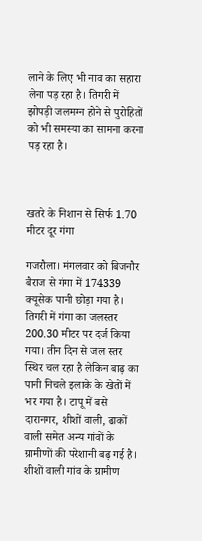लाने के लिए भी नाव का सहारा लेना पड़ रहा है। तिगरी में झोपड़ी जलमग्न होने से पुरोहितों को भी समस्या का सामना करना पड़ रहा है।



खतरे के निशान से सिर्फ 1.70 मीटर दूर गंगा

गजरौला। मंगलवार को बिजनौर बैराज से गंगा में 174339 क्यूसेक पानी छोड़ा गया है। तिगरी में गंगा का जलस्तर 200.30 मीटर पर दर्ज किया गया। तीन दिन से जल स्तर स्थिर चल रहा है लेकिन बाढ़ का पानी निचले इलाके के खेतों में भर गया है। टापू में बसे दारानगर, शीशों वाली, ढाकों वाली समेत अन्य गांवों के ग्रामीणों की परेशानी बढ़ गई है। शीशों वाली गांव के ग्रामीण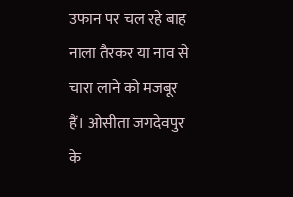उफान पर चल रहे बाह नाला तैरकर या नाव से चारा लाने को मजबूर हैं। ओसीता जगदेवपुर के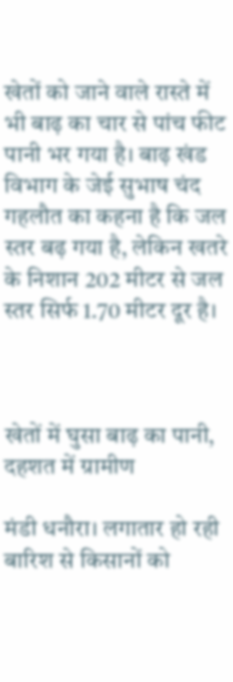खेतों को जाने वाले रास्ते में भी बाढ़ का चार से पांच फीट पानी भर गया है। बाढ़ खंड विभाग के जेई सुभाष चंद गहलौत का कहना है कि जल स्तर बढ़ गया है, लेकिन खतरे के निशान 202 मीटर से जल स्तर सिर्फ 1.70 मीटर दूर है।



खेतों में घुसा बाढ़ का पानी, दहशत में ग्रामीण

मंडी धनौरा। लगातार हो रही बारिश से किसानों को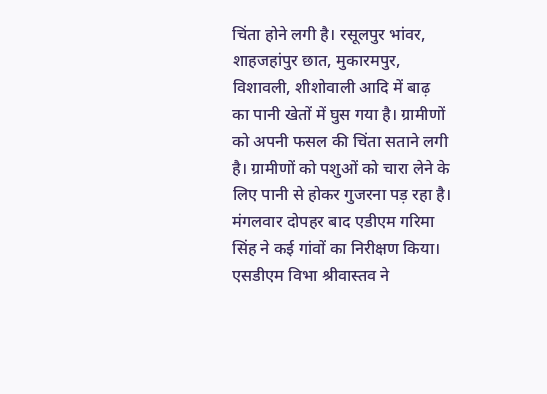चिंता होने लगी है। रसूलपुर भांवर, शाहजहांपुर छात, मुकारमपुर, विशावली, शीशोवाली आदि में बाढ़ का पानी खेतों में घुस गया है। ग्रामीणों को अपनी फसल की चिंता सताने लगी है। ग्रामीणों को पशुओं को चारा लेने के लिए पानी से होकर गुजरना पड़ रहा है। मंगलवार दोपहर बाद एडीएम गरिमा सिंह ने कई गांवों का निरीक्षण किया। एसडीएम विभा श्रीवास्तव ने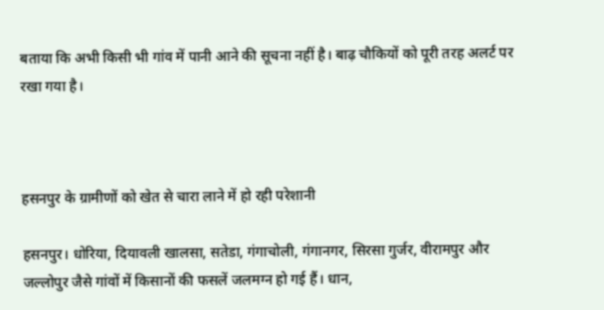बताया कि अभी किसी भी गांव में पानी आने की सूचना नहीं है। बाढ़ चौकियों को पूरी तरह अलर्ट पर रखा गया है।



हसनपुर के ग्रामीणों को खेत से चारा लाने में हो रही परेशानी

हसनपुर। धोरिया, दियावली खालसा, सतेडा, गंगाचोली, गंगानगर, सिरसा गुर्जर, वीरामपुर और जल्लोपुर जैसे गांवों में किसानों की फसलें जलमग्न हो गई हैं। धान,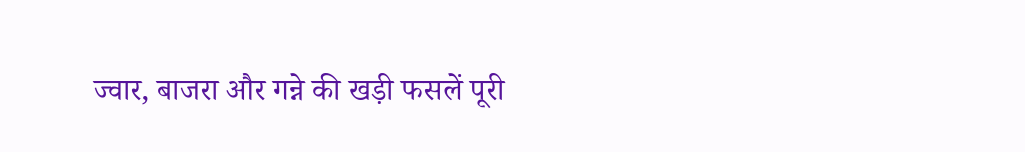ज्वार, बाजरा और गन्ने की खड़ी फसलें पूरी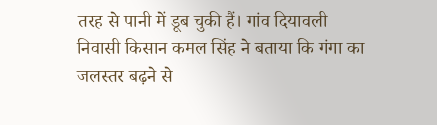तरह से पानी में डूब चुकी हैं। गांव दियावली निवासी किसान कमल सिंह ने बताया कि गंगा का जलस्तर बढ़ने से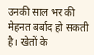उनकी साल भर की मेहनत बर्बाद हो सकती है। खेतों के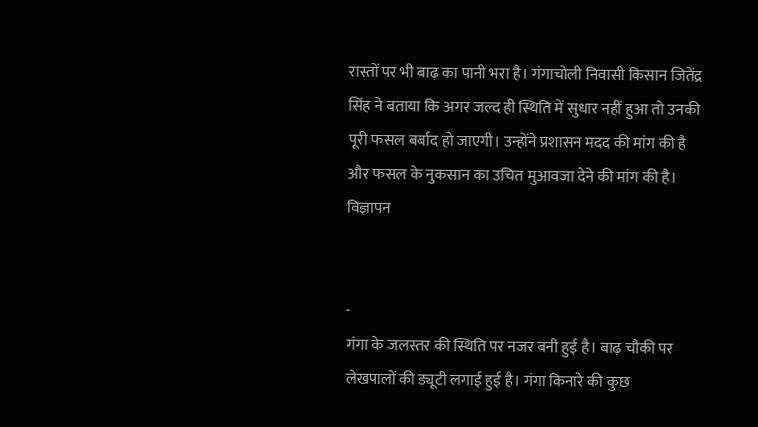रास्तों पर भी बाढ़ का पानी भरा है। गंगाचोली निवासी किसान जितेंद्र सिंह ने बताया कि अगर जल्द ही स्थिति में सुधार नहीं हुआ तो उनकी पूरी फसल बर्बाद हो जाएगी। उन्होंने प्रशासन मदद की मांग की है और फसल के नुकसान का उचित मुआवजा देने की मांग की है।
विज्ञापन


-
गंगा के जलस्तर की स्थिति पर नजर बनी हुई है। बाढ़ चौकी पर लेखपालों की ड्यूटी लगाई हुई है। गंगा किनारे की कुछ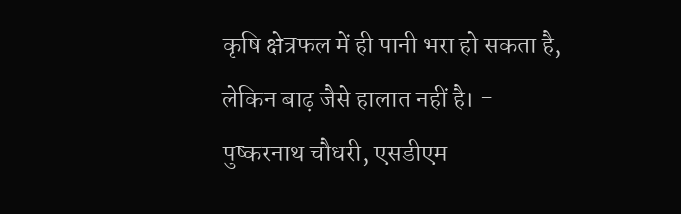कृषि क्षेत्रफल में ही पानी भरा हो सकता है, लेकिन बाढ़ जैसे हालात नहीं है। - पुष्करनाथ चौधरी, एसडीएम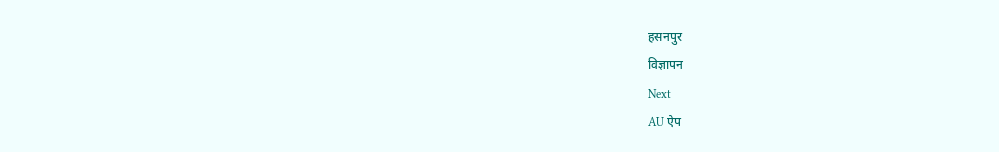हसनपुर
विज्ञापन
Next
AU ऐप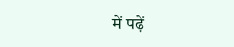में पढ़ें